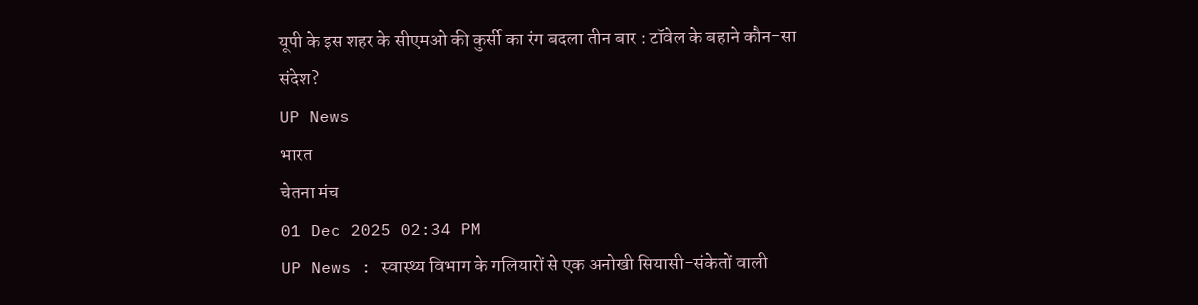यूपी के इस शहर के सीएमओ की कुर्सी का रंग बदला तीन बार : टॉवेल के बहाने कौन-सा संदेश?
UP News
भारत
चेतना मंच
01 Dec 2025 02:34 PM
UP News : स्वास्थ्य विभाग के गलियारों से एक अनोखी सियासी-संकेतों वाली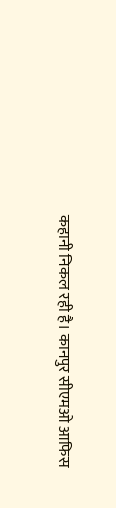कहानी निकल रही है। कानपुर सीएमओ आफिस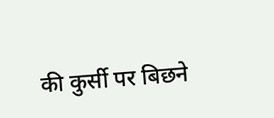की कुर्सी पर बिछने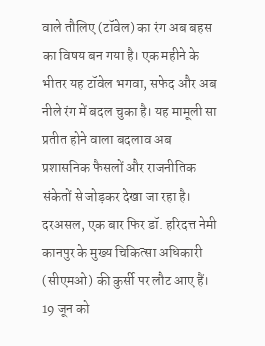वाले तौलिए (टॉवेल) का रंग अब बहस का विषय बन गया है। एक महीने के भीतर यह टॉवेल भगवा, सफेद और अब नीले रंग में बदल चुका है। यह मामूली सा प्रतीत होने वाला बदलाव अब प्रशासनिक फैसलों और राजनीतिक संकेतों से जोड़कर देखा जा रहा है। दरअसल, एक बार फिर डॉ. हरिदत्त नेमी कानपुर के मुख्य चिकित्सा अधिकारी (सीएमओ) की कुर्सी पर लौट आए हैं। 19 जून को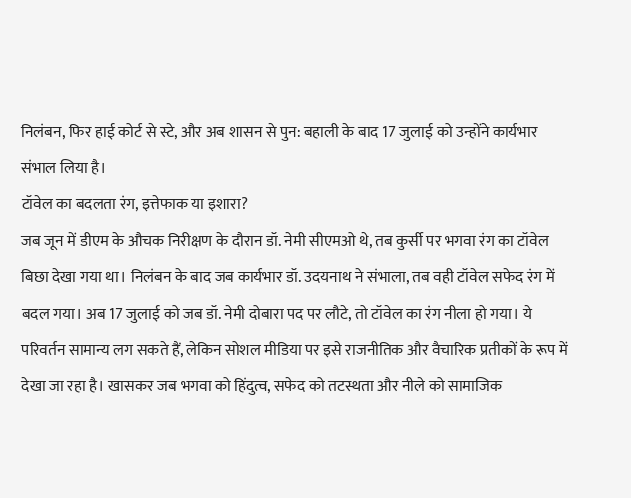निलंबन, फिर हाई कोर्ट से स्टे, और अब शासन से पुन: बहाली के बाद 17 जुलाई को उन्होंने कार्यभार संभाल लिया है।
टॉवेल का बदलता रंग, इत्तेफाक या इशारा?
जब जून में डीएम के औचक निरीक्षण के दौरान डॉ. नेमी सीएमओ थे, तब कुर्सी पर भगवा रंग का टॉवेल बिछा देखा गया था। निलंबन के बाद जब कार्यभार डॉ. उदयनाथ ने संभाला, तब वही टॉवेल सफेद रंग में बदल गया। अब 17 जुलाई को जब डॉ. नेमी दोबारा पद पर लौटे, तो टॉवेल का रंग नीला हो गया। ये परिवर्तन सामान्य लग सकते हैं, लेकिन सोशल मीडिया पर इसे राजनीतिक और वैचारिक प्रतीकों के रूप में देखा जा रहा है। खासकर जब भगवा को हिंदुत्व, सफेद को तटस्थता और नीले को सामाजिक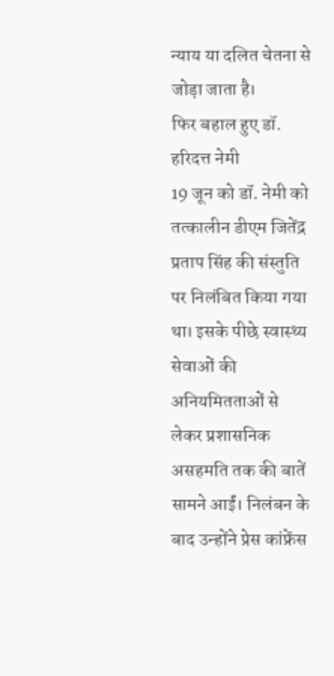न्याय या दलित चेतना से जोड़ा जाता है।
फिर बहाल हुए डॉ. हरिदत्त नेमी
19 जून को डॉ. नेमी को तत्कालीन डीएम जितेंद्र प्रताप सिंह की संस्तुति पर निलंबित किया गया था। इसके पीछे स्वास्थ्य सेवाओं की अनियमितताओं से लेकर प्रशासनिक असहमति तक की बातें सामने आईं। निलंबन के बाद उन्होंने प्रेस कांफ्रेंस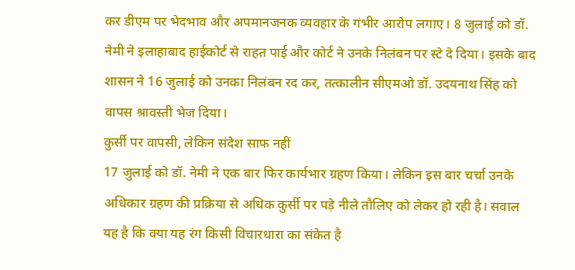कर डीएम पर भेदभाव और अपमानजनक व्यवहार के गंभीर आरोप लगाए। 8 जुलाई को डॉ. नेमी ने इलाहाबाद हाईकोर्ट से राहत पाई और कोर्ट ने उनके निलंबन पर स्टे दे दिया। इसके बाद शासन ने 16 जुलाई को उनका निलंबन रद कर, तत्कालीन सीएमओ डॉ. उदयनाथ सिंह को वापस श्रावस्ती भेज दिया।
कुर्सी पर वापसी, लेकिन संदेश साफ नहीं
17 जुलाई को डॉ. नेमी ने एक बार फिर कार्यभार ग्रहण किया। लेकिन इस बार चर्चा उनके अधिकार ग्रहण की प्रक्रिया से अधिक कुर्सी पर पड़े नीले तौलिए को लेकर हो रही है। सवाल यह है कि क्या यह रंग किसी विचारधारा का संकेत है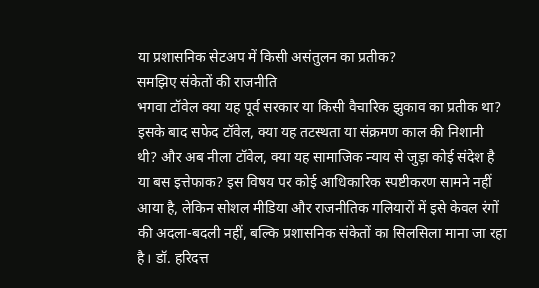या प्रशासनिक सेटअप में किसी असंतुलन का प्रतीक?
समझिए संकेतों की राजनीति
भगवा टॉवेल क्या यह पूर्व सरकार या किसी वैचारिक झुकाव का प्रतीक था? इसके बाद सफेद टॉवेल, क्या यह तटस्थता या संक्रमण काल की निशानी थी? और अब नीला टॉवेल, क्या यह सामाजिक न्याय से जुड़ा कोई संदेश है या बस इत्तेफाक? इस विषय पर कोई आधिकारिक स्पष्टीकरण सामने नहीं आया है, लेकिन सोशल मीडिया और राजनीतिक गलियारों में इसे केवल रंगों की अदला-बदली नहीं, बल्कि प्रशासनिक संकेतों का सिलसिला माना जा रहा है। डॉ. हरिदत्त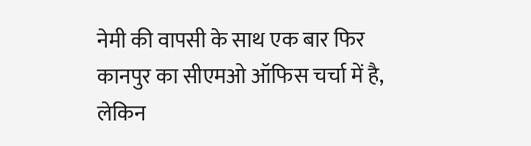नेमी की वापसी के साथ एक बार फिर कानपुर का सीएमओ ऑफिस चर्चा में है, लेकिन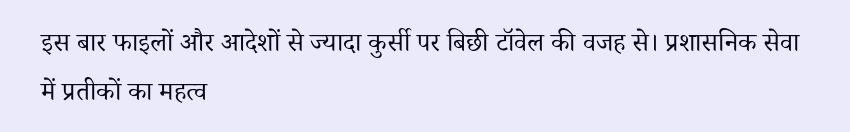इस बार फाइलों और आदेशों से ज्यादा कुर्सी पर बिछी टॉवेल की वजह से। प्रशासनिक सेवा में प्रतीकों का महत्व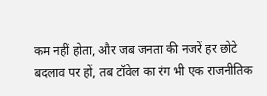कम नहीं होता, और जब जनता की नजरें हर छोटे बदलाव पर हों, तब टॉवेल का रंग भी एक राजनीतिक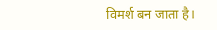विमर्श बन जाता है।